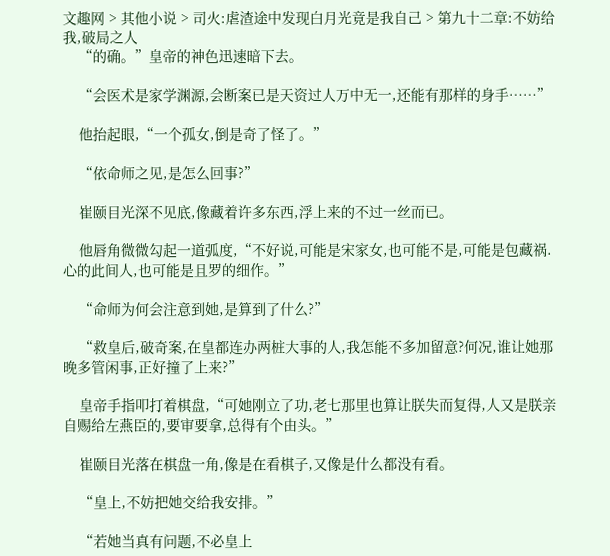文趣网 > 其他小说 > 司火:虐渣途中发现白月光竟是我自己 > 第九十二章:不妨给我,破局之人
    “的确。”皇帝的神色迅速暗下去。

    “会医术是家学渊源,会断案已是天资过人万中无一,还能有那样的身手……”

    他抬起眼,“一个孤女,倒是奇了怪了。”

    “依命师之见,是怎么回事?”

    崔颐目光深不见底,像藏着许多东西,浮上来的不过一丝而已。

    他唇角微微勾起一道弧度,“不好说,可能是宋家女,也可能不是,可能是包藏祸.心的此间人,也可能是且罗的细作。”

    “命师为何会注意到她,是算到了什么?”

    “救皇后,破奇案,在皇都连办两桩大事的人,我怎能不多加留意?何况,谁让她那晚多管闲事,正好撞了上来?”

    皇帝手指叩打着棋盘,“可她刚立了功,老七那里也算让朕失而复得,人又是朕亲自赐给左燕臣的,要审要拿,总得有个由头。”

    崔颐目光落在棋盘一角,像是在看棋子,又像是什么都没有看。

    “皇上,不妨把她交给我安排。”

    “若她当真有问题,不必皇上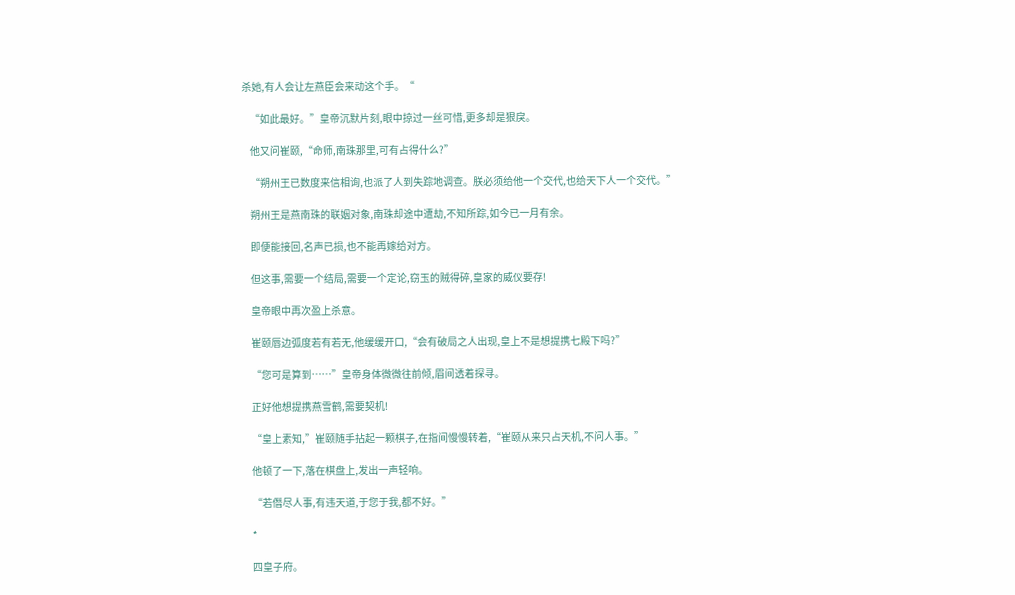杀她,有人会让左燕臣会来动这个手。“

    “如此最好。”皇帝沉默片刻,眼中掠过一丝可惜,更多却是狠戾。

    他又问崔颐,“命师,南珠那里,可有占得什么?”

    “朔州王已数度来信相询,也派了人到失踪地调查。朕必须给他一个交代,也给天下人一个交代。”

    朔州王是燕南珠的联姻对象,南珠却途中遭劫,不知所踪,如今已一月有余。

    即便能接回,名声已损,也不能再嫁给对方。

    但这事,需要一个结局,需要一个定论,窃玉的贼得碎,皇家的威仪要存!

    皇帝眼中再次盈上杀意。

    崔颐唇边弧度若有若无,他缓缓开口,“会有破局之人出现,皇上不是想提携七殿下吗?”

    “您可是算到……”皇帝身体微微往前倾,眉间透着探寻。

    正好他想提携燕雪鹤,需要契机!

    “皇上素知,”崔颐随手拈起一颗棋子,在指间慢慢转着,“崔颐从来只占天机,不问人事。”

    他顿了一下,落在棋盘上,发出一声轻响。

    “若僭尽人事,有违天道,于您于我,都不好。”

    *

    四皇子府。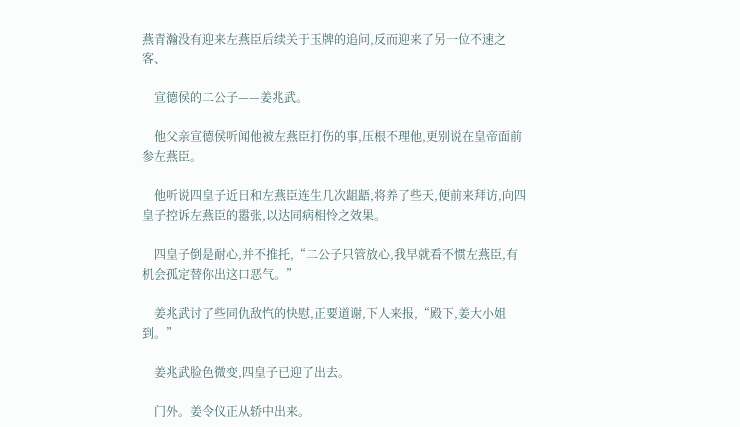燕青瀚没有迎来左燕臣后续关于玉牌的追问,反而迎来了另一位不速之客、

    宣德侯的二公子——姜兆武。

    他父亲宣德侯听闻他被左燕臣打伤的事,压根不理他,更别说在皇帝面前参左燕臣。

    他听说四皇子近日和左燕臣连生几次龃龉,将养了些天,便前来拜访,向四皇子控诉左燕臣的嚣张,以达同病相怜之效果。

    四皇子倒是耐心,并不推托,“二公子只管放心,我早就看不惯左燕臣,有机会孤定替你出这口恶气。”

    姜兆武讨了些同仇敌忾的快慰,正要道谢,下人来报,“殿下,姜大小姐到。”

    姜兆武脸色微变,四皇子已迎了出去。

    门外。姜令仪正从轿中出来。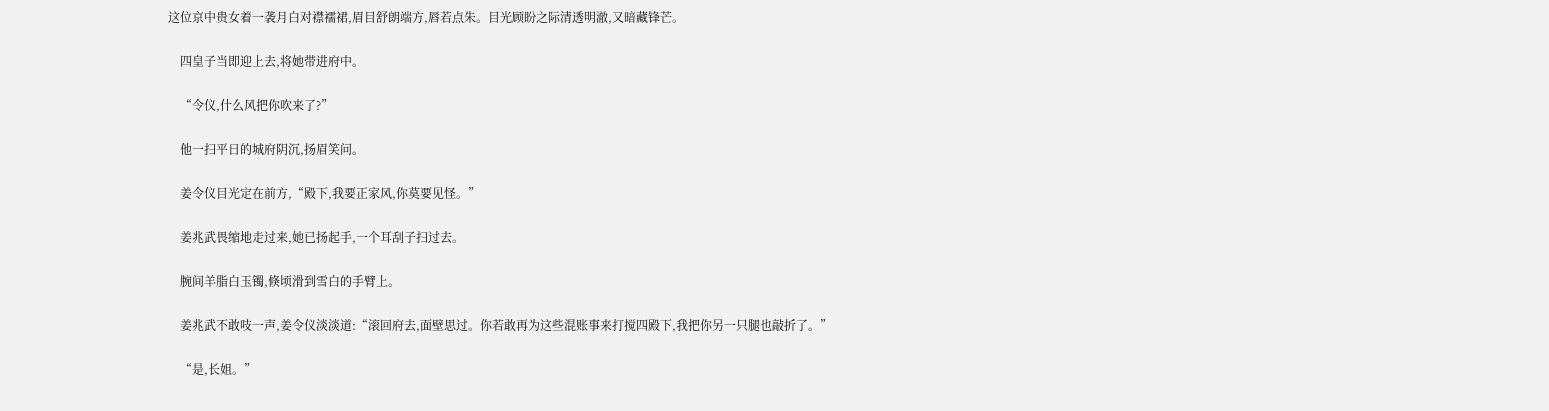这位京中贵女着一袭月白对襟襦裙,眉目舒朗端方,唇若点朱。目光顾盼之际清透明澈,又暗藏锋芒。

    四皇子当即迎上去,将她带进府中。

    “令仪,什么风把你吹来了?”

    他一扫平日的城府阴沉,扬眉笑问。

    姜令仪目光定在前方,“殿下,我要正家风,你莫要见怪。”

    姜兆武畏缩地走过来,她已扬起手,一个耳刮子扫过去。

    腕间羊脂白玉镯,倏顷滑到雪白的手臂上。

    姜兆武不敢吱一声,姜令仪淡淡道:“滚回府去,面壁思过。你若敢再为这些混账事来打搅四殿下,我把你另一只腿也敲折了。”

    “是,长姐。”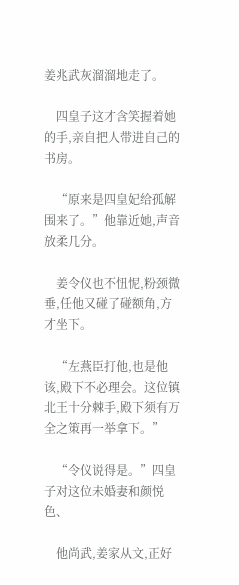姜兆武灰溜溜地走了。

    四皇子这才含笑握着她的手,亲自把人带进自己的书房。

    “原来是四皇妃给孤解围来了。”他靠近她,声音放柔几分。

    姜令仪也不忸怩,粉颈微垂,任他又碰了碰额角,方才坐下。

    “左燕臣打他,也是他该,殿下不必理会。这位镇北王十分棘手,殿下须有万全之策再一举拿下。”

    “令仪说得是。”四皇子对这位未婚妻和颜悦色、

    他尚武,姜家从文,正好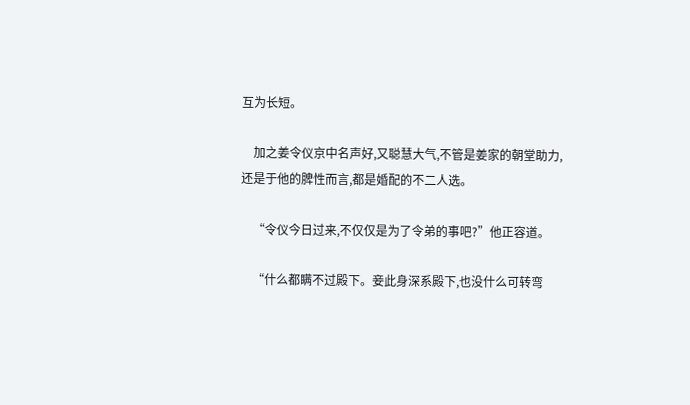互为长短。

    加之姜令仪京中名声好,又聪慧大气,不管是姜家的朝堂助力,还是于他的脾性而言,都是婚配的不二人选。

    “令仪今日过来,不仅仅是为了令弟的事吧?”他正容道。

    “什么都瞒不过殿下。妾此身深系殿下,也没什么可转弯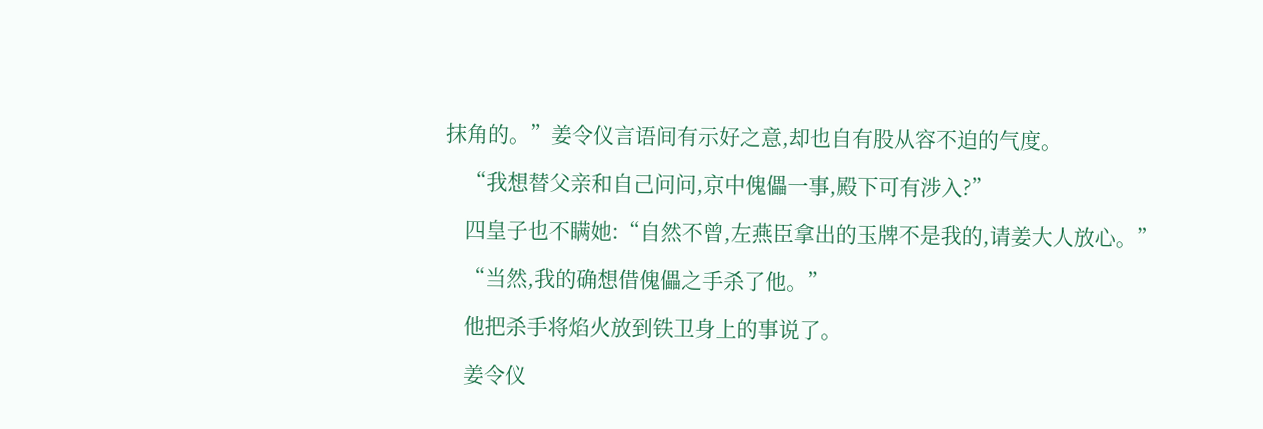抹角的。”姜令仪言语间有示好之意,却也自有股从容不迫的气度。

    “我想替父亲和自己问问,京中傀儡一事,殿下可有涉入?”

    四皇子也不瞒她:“自然不曾,左燕臣拿出的玉牌不是我的,请姜大人放心。”

    “当然,我的确想借傀儡之手杀了他。”

    他把杀手将焰火放到铁卫身上的事说了。

    姜令仪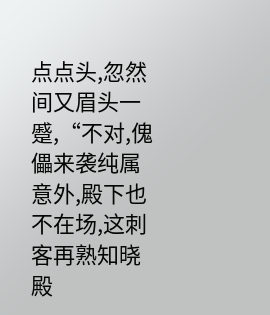点点头,忽然间又眉头一蹙,“不对,傀儡来袭纯属意外,殿下也不在场,这刺客再熟知晓殿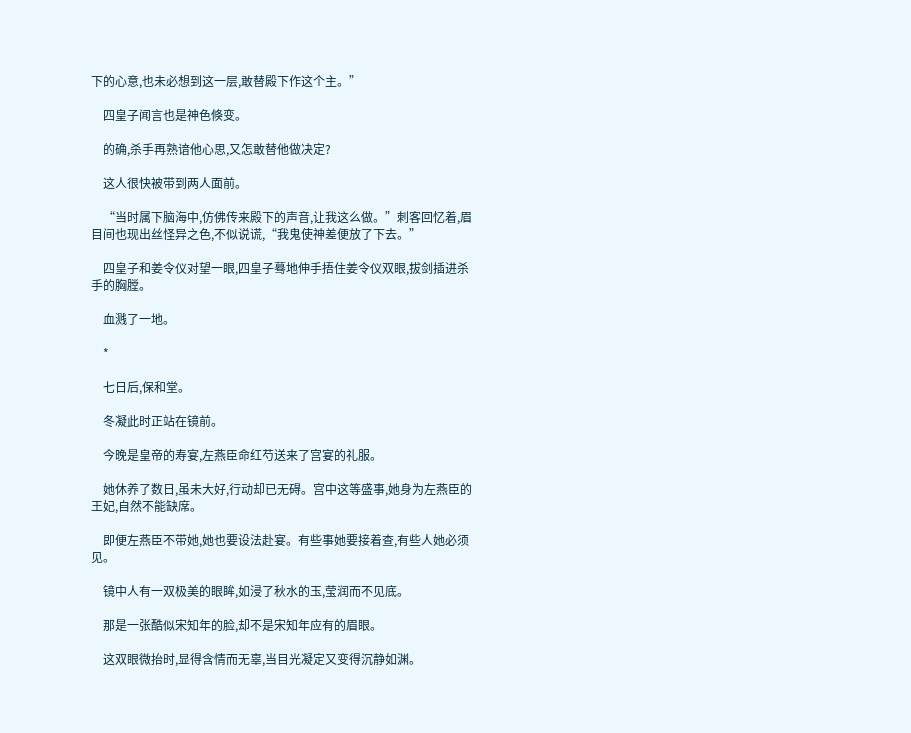下的心意,也未必想到这一层,敢替殿下作这个主。”

    四皇子闻言也是神色倏变。

    的确,杀手再熟谙他心思,又怎敢替他做决定?

    这人很快被带到两人面前。

    “当时属下脑海中,仿佛传来殿下的声音,让我这么做。”刺客回忆着,眉目间也现出丝怪异之色,不似说谎,“我鬼使神差便放了下去。”

    四皇子和姜令仪对望一眼,四皇子蓦地伸手捂住姜令仪双眼,拔剑插进杀手的胸膛。

    血溅了一地。

    *

    七日后,保和堂。

    冬凝此时正站在镜前。

    今晚是皇帝的寿宴,左燕臣命红芍送来了宫宴的礼服。

    她休养了数日,虽未大好,行动却已无碍。宫中这等盛事,她身为左燕臣的王妃,自然不能缺席。

    即便左燕臣不带她,她也要设法赴宴。有些事她要接着查,有些人她必须见。

    镜中人有一双极美的眼眸,如浸了秋水的玉,莹润而不见底。

    那是一张酷似宋知年的脸,却不是宋知年应有的眉眼。

    这双眼微抬时,显得含情而无辜,当目光凝定又变得沉静如渊。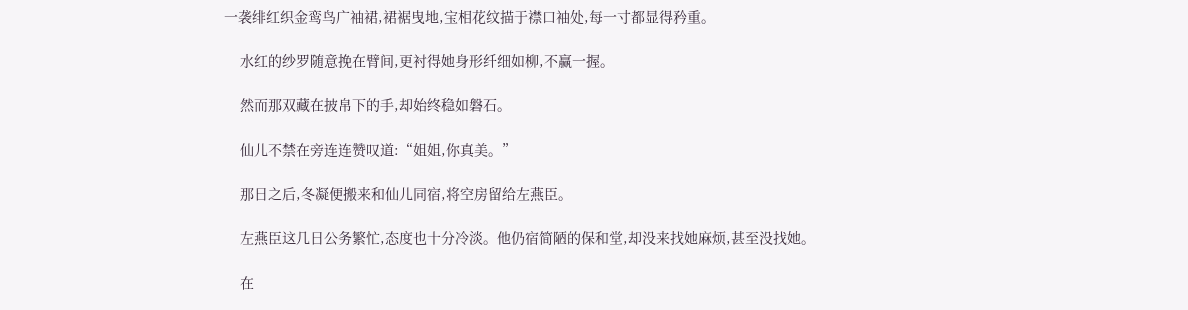一袭绯红织金鸾鸟广袖裙,裙裾曳地,宝相花纹描于襟口袖处,每一寸都显得矜重。

    水红的纱罗随意挽在臂间,更衬得她身形纤细如柳,不赢一握。

    然而那双藏在披帛下的手,却始终稳如磐石。

    仙儿不禁在旁连连赞叹道:“姐姐,你真美。”

    那日之后,冬凝便搬来和仙儿同宿,将空房留给左燕臣。

    左燕臣这几日公务繁忙,态度也十分冷淡。他仍宿简陋的保和堂,却没来找她麻烦,甚至没找她。

    在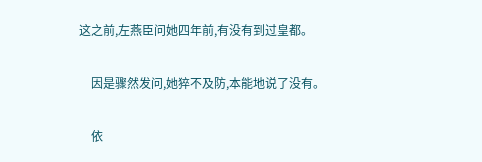这之前,左燕臣问她四年前,有没有到过皇都。

    因是骤然发问,她猝不及防,本能地说了没有。

    依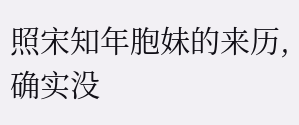照宋知年胞妹的来历,确实没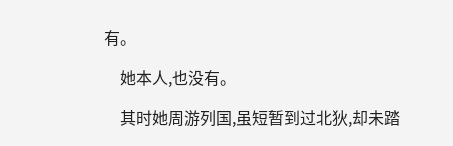有。

    她本人,也没有。

    其时她周游列国,虽短暂到过北狄,却未踏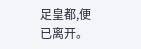足皇都,便已离开。